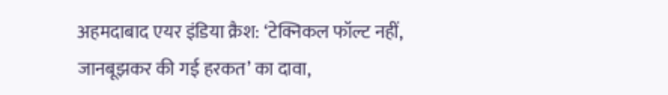अहमदाबाद एयर इंडिया क्रैश: ‘टेक्निकल फॉल्ट नहीं, जानबूझकर की गई हरकत’ का दावा,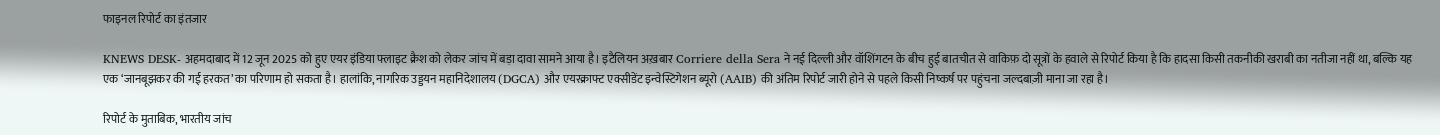फाइनल रिपोर्ट का इंतजार

KNEWS DESK- अहमदाबाद में 12 जून 2025 को हुए एयर इंडिया फ्लाइट क्रैश को लेकर जांच में बड़ा दावा सामने आया है। इटैलियन अख़बार Corriere della Sera ने नई दिल्ली और वॉशिंगटन के बीच हुई बातचीत से वाकिफ़ दो सूत्रों के हवाले से रिपोर्ट किया है कि हादसा किसी तकनीकी खराबी का नतीजा नहीं था, बल्कि यह एक ‘जानबूझकर की गई हरकत’ का परिणाम हो सकता है। हालांकि, नागरिक उड्डयन महानिदेशालय (DGCA) और एयरक्राफ्ट एक्सीडेंट इन्वेस्टिगेशन ब्यूरो (AAIB) की अंतिम रिपोर्ट जारी होने से पहले किसी निष्कर्ष पर पहुंचना जल्दबाज़ी माना जा रहा है।

रिपोर्ट के मुताबिक, भारतीय जांच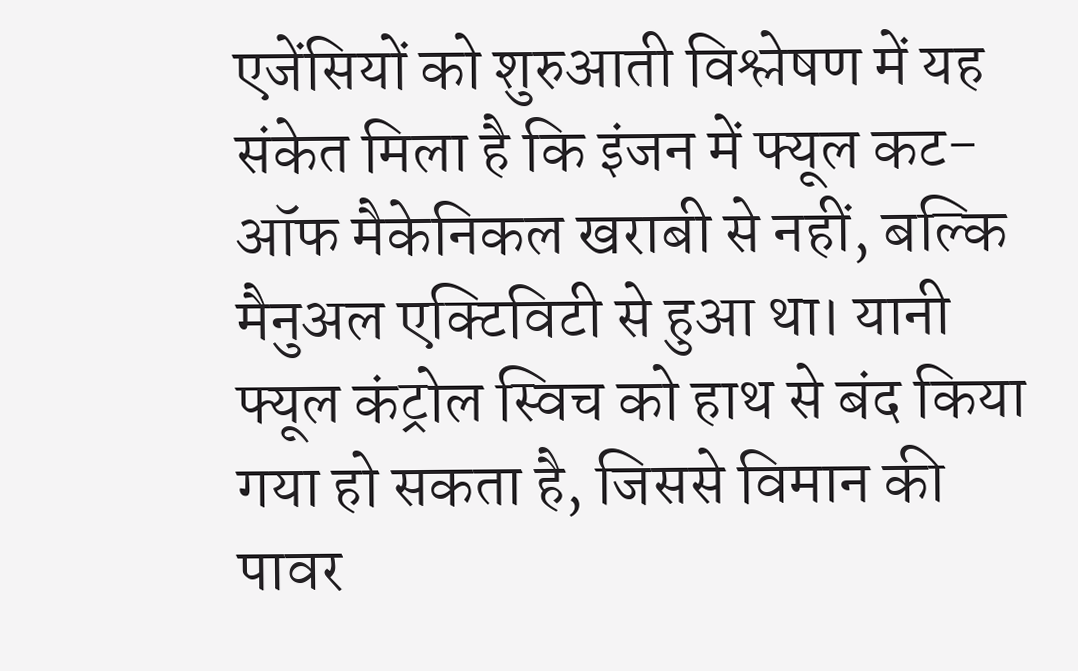एजेंसियों को शुरुआती विश्लेषण में यह संकेत मिला है कि इंजन में फ्यूल कट-ऑफ मैकेनिकल खराबी से नहीं, बल्कि मैनुअल एक्टिविटी से हुआ था। यानी फ्यूल कंट्रोल स्विच को हाथ से बंद किया गया हो सकता है, जिससे विमान की पावर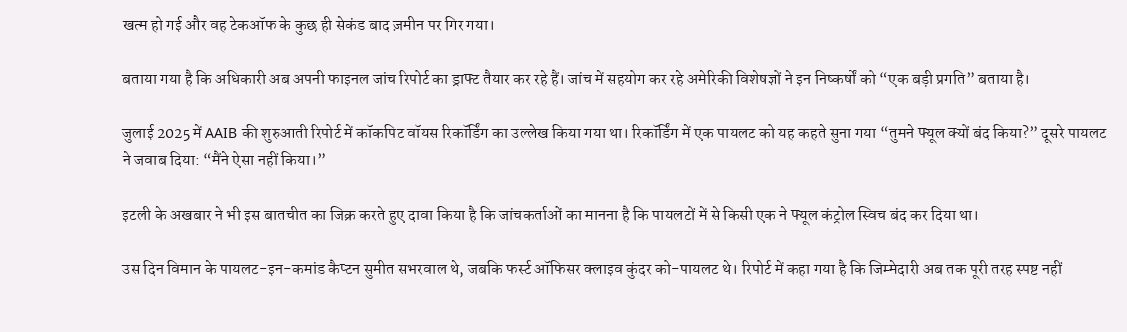खत्म हो गई और वह टेकऑफ के कुछ ही सेकंड बाद ज़मीन पर गिर गया।

बताया गया है कि अधिकारी अब अपनी फाइनल जांच रिपोर्ट का ड्राफ्ट तैयार कर रहे हैं। जांच में सहयोग कर रहे अमेरिकी विशेषज्ञों ने इन निष्कर्षों को “एक बड़ी प्रगति” बताया है।

जुलाई 2025 में AAIB की शुरुआती रिपोर्ट में कॉकपिट वॉयस रिकॉर्डिंग का उल्लेख किया गया था। रिकॉर्डिंग में एक पायलट को यह कहते सुना गया “तुमने फ्यूल क्यों बंद किया?” दूसरे पायलट ने जवाब दिया: “मैंने ऐसा नहीं किया।”

इटली के अखबार ने भी इस बातचीत का जिक्र करते हुए दावा किया है कि जांचकर्ताओं का मानना है कि पायलटों में से किसी एक ने फ्यूल कंट्रोल स्विच बंद कर दिया था।

उस दिन विमान के पायलट-इन-कमांड कैप्टन सुमीत सभरवाल थे, जबकि फर्स्ट ऑफिसर क्लाइव कुंदर को-पायलट थे। रिपोर्ट में कहा गया है कि जिम्मेदारी अब तक पूरी तरह स्पष्ट नहीं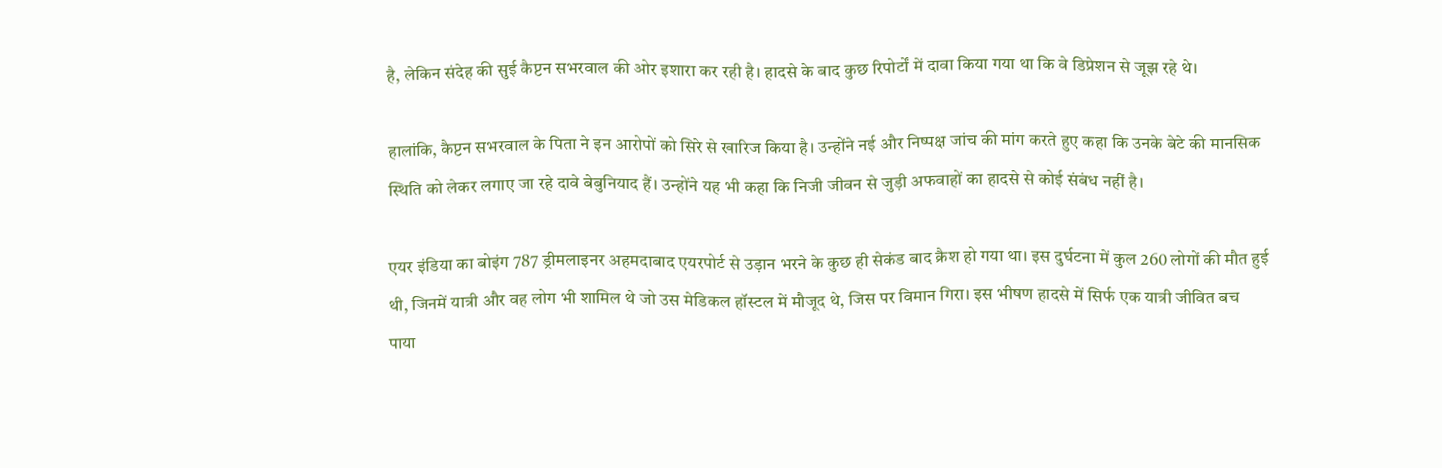है, लेकिन संदेह की सुई कैप्टन सभरवाल की ओर इशारा कर रही है। हादसे के बाद कुछ रिपोर्टों में दावा किया गया था कि वे डिप्रेशन से जूझ रहे थे।

हालांकि, कैप्टन सभरवाल के पिता ने इन आरोपों को सिरे से खारिज किया है। उन्होंने नई और निष्पक्ष जांच की मांग करते हुए कहा कि उनके बेटे की मानसिक स्थिति को लेकर लगाए जा रहे दावे बेबुनियाद हैं। उन्होंने यह भी कहा कि निजी जीवन से जुड़ी अफवाहों का हादसे से कोई संबंध नहीं है।

एयर इंडिया का बोइंग 787 ड्रीमलाइनर अहमदाबाद एयरपोर्ट से उड़ान भरने के कुछ ही सेकंड बाद क्रैश हो गया था। इस दुर्घटना में कुल 260 लोगों की मौत हुई थी, जिनमें यात्री और वह लोग भी शामिल थे जो उस मेडिकल हॉस्टल में मौजूद थे, जिस पर विमान गिरा। इस भीषण हादसे में सिर्फ एक यात्री जीवित बच पाया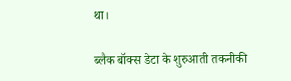था।

ब्लैक बॉक्स डेटा के शुरुआती तकनीकी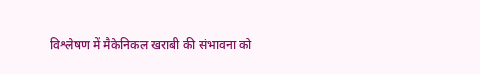विश्लेषण में मैकेनिकल खराबी की संभावना को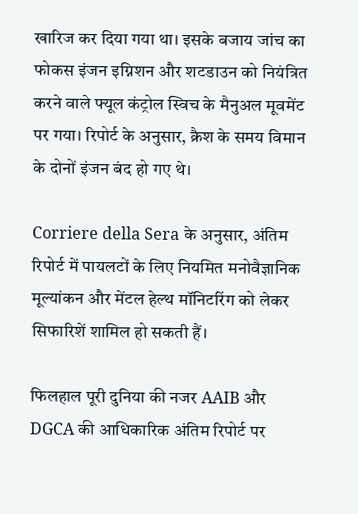खारिज कर दिया गया था। इसके बजाय जांच का फोकस इंजन इग्निशन और शटडाउन को नियंत्रित करने वाले फ्यूल कंट्रोल स्विच के मैनुअल मूवमेंट पर गया। रिपोर्ट के अनुसार, क्रैश के समय विमान के दोनों इंजन बंद हो गए थे।

Corriere della Sera के अनुसार, अंतिम रिपोर्ट में पायलटों के लिए नियमित मनोवैज्ञानिक मूल्यांकन और मेंटल हेल्थ मॉनिटरिंग को लेकर सिफारिशें शामिल हो सकती हैं।

फिलहाल पूरी दुनिया की नजर AAIB और DGCA की आधिकारिक अंतिम रिपोर्ट पर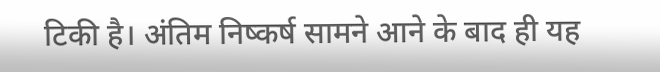टिकी है। अंतिम निष्कर्ष सामने आने के बाद ही यह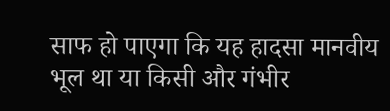साफ हो पाएगा कि यह हादसा मानवीय भूल था या किसी और गंभीर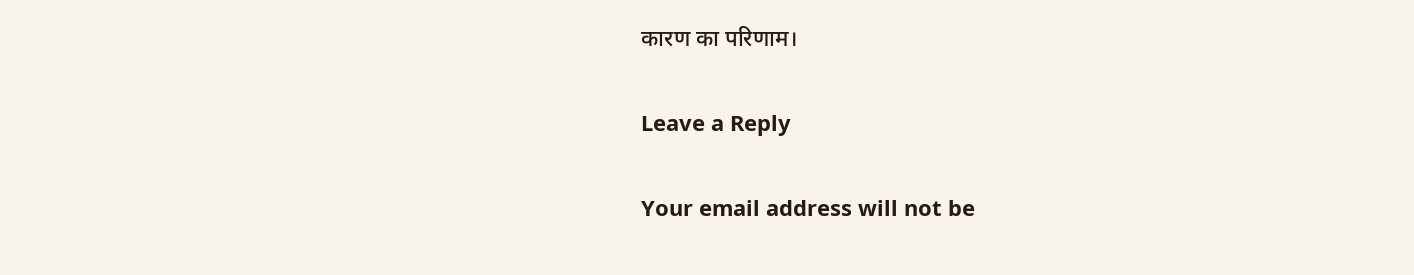कारण का परिणाम।

Leave a Reply

Your email address will not be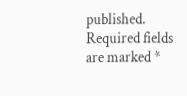published. Required fields are marked *